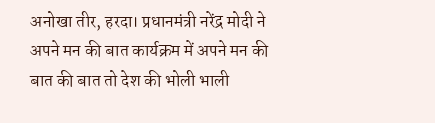अनोखा तीर, हरदा। प्रधानमंत्री नरेंद्र मोदी ने अपने मन की बात कार्यक्रम में अपने मन की बात की बात तो देश की भोली भाली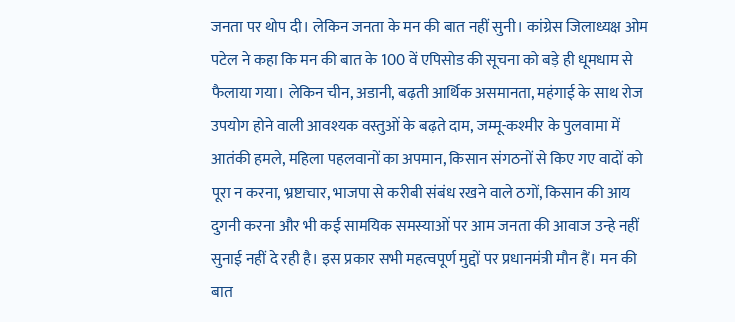जनता पर थोप दी। लेकिन जनता के मन की बात नहीं सुनी। कांग्रेस जिलाध्यक्ष ओम पटेल ने कहा कि मन की बात के 100 वें एपिसोड की सूचना को बड़े ही धूमधाम से फैलाया गया। लेकिन चीन, अडानी, बढ़ती आर्थिक असमानता, महंगाई के साथ रोज उपयोग होने वाली आवश्यक वस्तुओं के बढ़ते दाम, जम्मू-कश्मीर के पुलवामा में आतंकी हमले, महिला पहलवानों का अपमान, किसान संगठनों से किए गए वादों को पूरा न करना, भ्रष्टाचार, भाजपा से करीबी संबंध रखने वाले ठगों, किसान की आय दुगनी करना और भी कई सामयिक समस्याओं पर आम जनता की आवाज उन्हे नहीं सुनाई नहीं दे रही है। इस प्रकार सभी महत्वपूर्ण मुद्दों पर प्रधानमंत्री मौन हैं। मन की बात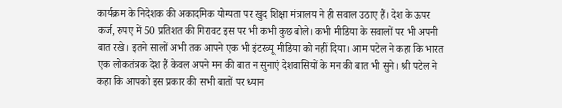कार्यक्रम के निदेशक की अकादमिक योग्यता पर खुद शिक्षा मंत्रालय ने ही सवाल उठाए हैं। देश के ऊपर कर्ज, रुपए में 50 प्रतिशत की गिरावट इस पर भी कभी कुछ बोले। कभी मीडिया के सवालों पर भी अपनी बात रखे। इतने सालों अभी तक आपने एक भी इंटरव्यू मीडिया को नहीं दिया। आम पटेल ने कहा कि भारत एक लोकतंत्रक देश हैं केवल अपने मन की बात न सुनाएं देशवासियों के मन की बात भी सुने। श्री पटेल ने कहा कि आपको इस प्रकार की सभी बातों पर ध्यान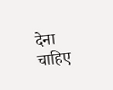देना चाहिए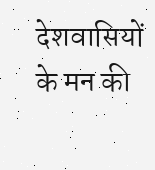देशवासियों के मन की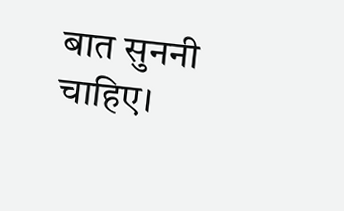बात सुननी चाहिए।